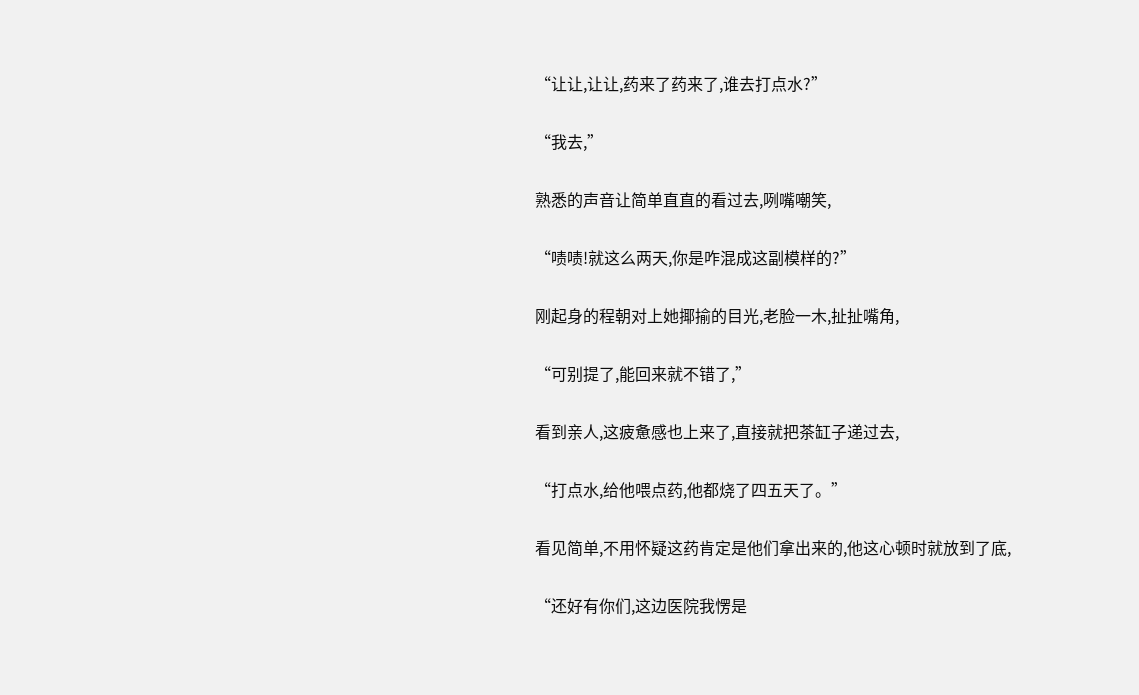“让让,让让,药来了药来了,谁去打点水?”

“我去,”

熟悉的声音让简单直直的看过去,咧嘴嘲笑,

“啧啧!就这么两天,你是咋混成这副模样的?”

刚起身的程朝对上她揶揄的目光,老脸一木,扯扯嘴角,

“可别提了,能回来就不错了,”

看到亲人,这疲惫感也上来了,直接就把茶缸子递过去,

“打点水,给他喂点药,他都烧了四五天了。”

看见简单,不用怀疑这药肯定是他们拿出来的,他这心顿时就放到了底,

“还好有你们,这边医院我愣是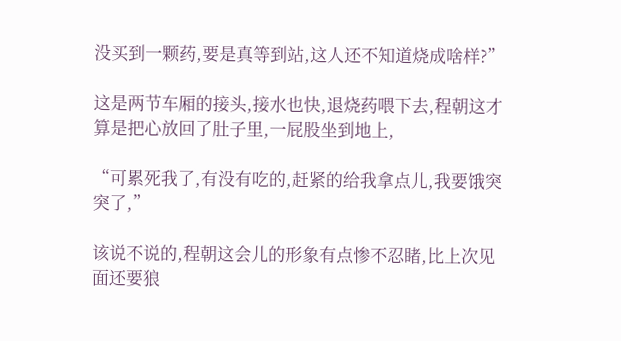没买到一颗药,要是真等到站,这人还不知道烧成啥样?”

这是两节车厢的接头,接水也快,退烧药喂下去,程朝这才算是把心放回了肚子里,一屁股坐到地上,

“可累死我了,有没有吃的,赶紧的给我拿点儿,我要饿突突了,”

该说不说的,程朝这会儿的形象有点惨不忍睹,比上次见面还要狼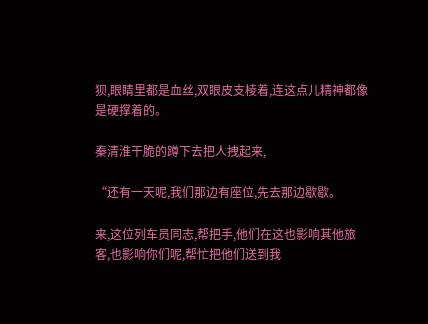狈,眼睛里都是血丝,双眼皮支棱着,连这点儿精神都像是硬撑着的。

秦清淮干脆的蹲下去把人拽起来,

“还有一天呢,我们那边有座位,先去那边歇歇。

来,这位列车员同志,帮把手,他们在这也影响其他旅客,也影响你们呢,帮忙把他们送到我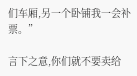们车厢,另一个卧铺我一会补票。”

言下之意,你们就不要卖给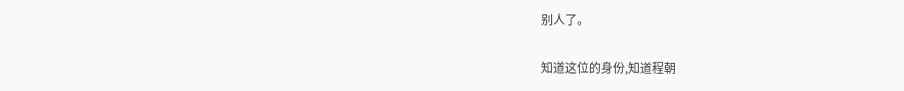别人了。

知道这位的身份,知道程朝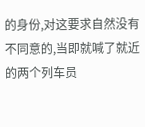的身份,对这要求自然没有不同意的,当即就喊了就近的两个列车员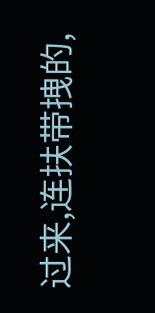过来,连扶带拽的,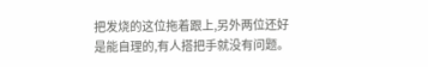把发烧的这位拖着跟上,另外两位还好是能自理的,有人搭把手就没有问题。